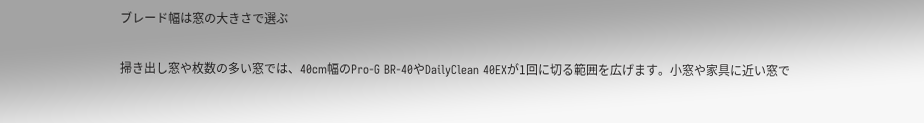ブレード幅は窓の大きさで選ぶ

掃き出し窓や枚数の多い窓では、40cm幅のPro-G BR-40やDailyClean 40EXが1回に切る範囲を広げます。小窓や家具に近い窓で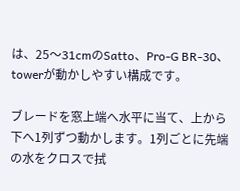は、25〜31cmのSatto、Pro-G BR-30、towerが動かしやすい構成です。

ブレードを窓上端へ水平に当て、上から下へ1列ずつ動かします。1列ごとに先端の水をクロスで拭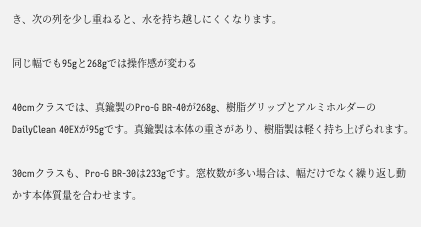き、次の列を少し重ねると、水を持ち越しにくくなります。

同じ幅でも95gと268gでは操作感が変わる

40cmクラスでは、真鍮製のPro-G BR-40が268g、樹脂グリップとアルミホルダーのDailyClean 40EXが95gです。真鍮製は本体の重さがあり、樹脂製は軽く持ち上げられます。

30cmクラスも、Pro-G BR-30は233gです。窓枚数が多い場合は、幅だけでなく繰り返し動かす本体質量を合わせます。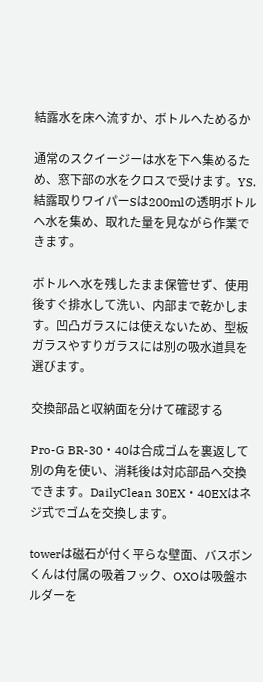結露水を床へ流すか、ボトルへためるか

通常のスクイージーは水を下へ集めるため、窓下部の水をクロスで受けます。YS.結露取りワイパーSは200mlの透明ボトルへ水を集め、取れた量を見ながら作業できます。

ボトルへ水を残したまま保管せず、使用後すぐ排水して洗い、内部まで乾かします。凹凸ガラスには使えないため、型板ガラスやすりガラスには別の吸水道具を選びます。

交換部品と収納面を分けて確認する

Pro-G BR-30・40は合成ゴムを裏返して別の角を使い、消耗後は対応部品へ交換できます。DailyClean 30EX・40EXはネジ式でゴムを交換します。

towerは磁石が付く平らな壁面、バスボンくんは付属の吸着フック、OXOは吸盤ホルダーを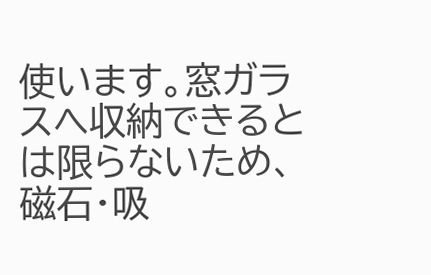使います。窓ガラスへ収納できるとは限らないため、磁石・吸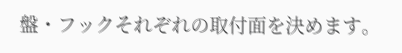盤・フックそれぞれの取付面を決めます。